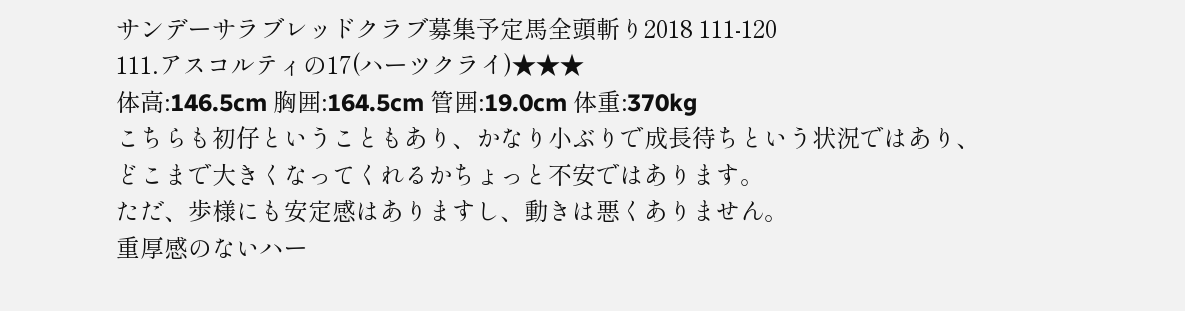サンデーサラブレッドクラブ募集予定馬全頭斬り2018 111-120
111.アスコルティの17(ハーツクライ)★★★
体高:146.5cm 胸囲:164.5cm 管囲:19.0cm 体重:370kg
こちらも初仔ということもあり、かなり小ぶりで成長待ちという状況ではあり、
どこまで大きくなってくれるかちょっと不安ではあります。
ただ、歩様にも安定感はありますし、動きは悪くありません。
重厚感のないハー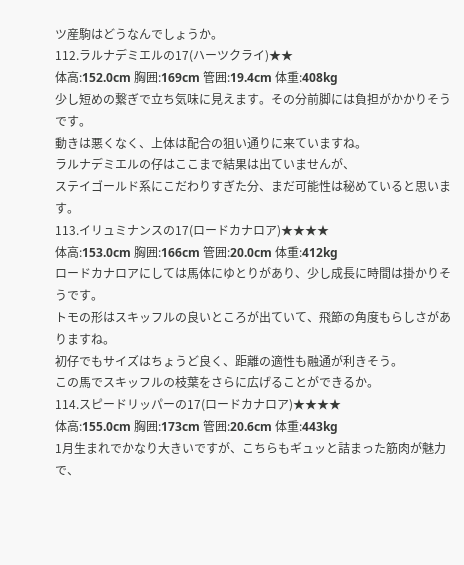ツ産駒はどうなんでしょうか。
112.ラルナデミエルの17(ハーツクライ)★★
体高:152.0cm 胸囲:169cm 管囲:19.4cm 体重:408kg
少し短めの繋ぎで立ち気味に見えます。その分前脚には負担がかかりそうです。
動きは悪くなく、上体は配合の狙い通りに来ていますね。
ラルナデミエルの仔はここまで結果は出ていませんが、
ステイゴールド系にこだわりすぎた分、まだ可能性は秘めていると思います。
113.イリュミナンスの17(ロードカナロア)★★★★
体高:153.0cm 胸囲:166cm 管囲:20.0cm 体重:412kg
ロードカナロアにしては馬体にゆとりがあり、少し成長に時間は掛かりそうです。
トモの形はスキッフルの良いところが出ていて、飛節の角度もらしさがありますね。
初仔でもサイズはちょうど良く、距離の適性も融通が利きそう。
この馬でスキッフルの枝葉をさらに広げることができるか。
114.スピードリッパーの17(ロードカナロア)★★★★
体高:155.0cm 胸囲:173cm 管囲:20.6cm 体重:443kg
1月生まれでかなり大きいですが、こちらもギュッと詰まった筋肉が魅力で、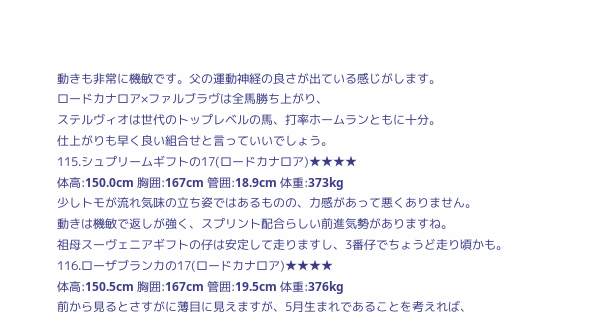動きも非常に機敏です。父の運動神経の良さが出ている感じがします。
ロードカナロア×ファルブラヴは全馬勝ち上がり、
ステルヴィオは世代のトップレベルの馬、打率ホームランともに十分。
仕上がりも早く良い組合せと言っていいでしょう。
115.シュプリームギフトの17(ロードカナロア)★★★★
体高:150.0cm 胸囲:167cm 管囲:18.9cm 体重:373kg
少しトモが流れ気味の立ち姿ではあるものの、力感があって悪くありません。
動きは機敏で返しが強く、スプリント配合らしい前進気勢がありますね。
祖母スーヴェニアギフトの仔は安定して走りますし、3番仔でちょうど走り頃かも。
116.ローザブランカの17(ロードカナロア)★★★★
体高:150.5cm 胸囲:167cm 管囲:19.5cm 体重:376kg
前から見るとさすがに薄目に見えますが、5月生まれであることを考えれば、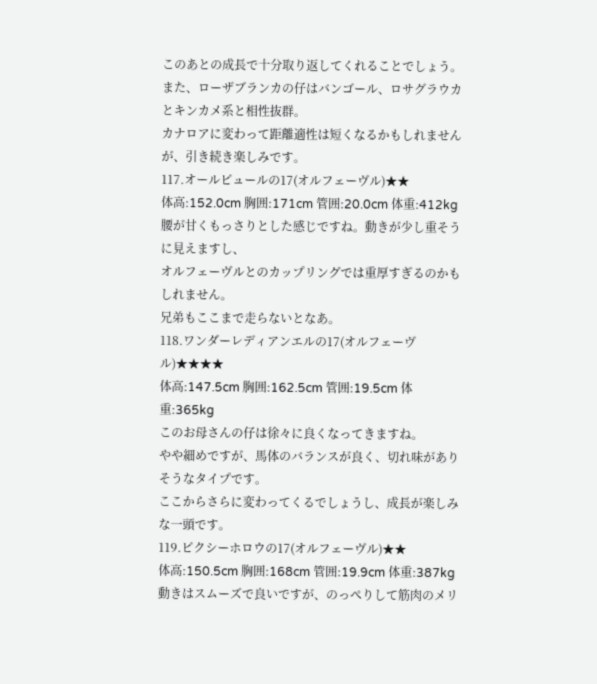このあとの成長で十分取り返してくれることでしょう。
また、ローザブランカの仔はバンゴール、ロサグラウカとキンカメ系と相性抜群。
カナロアに変わって距離適性は短くなるかもしれませんが、引き続き楽しみです。
117.オールピュールの17(オルフェーヴル)★★
体高:152.0cm 胸囲:171cm 管囲:20.0cm 体重:412kg
腰が甘くもっさりとした感じですね。動きが少し重そうに見えますし、
オルフェーヴルとのカップリングでは重厚すぎるのかもしれません。
兄弟もここまで走らないとなあ。
118.ワンダーレディアンエルの17(オルフェーヴル)★★★★
体高:147.5cm 胸囲:162.5cm 管囲:19.5cm 体重:365kg
このお母さんの仔は徐々に良くなってきますね。
やや細めですが、馬体のバランスが良く、切れ味がありそうなタイプです。
ここからさらに変わってくるでしょうし、成長が楽しみな一頭です。
119.ピクシーホロウの17(オルフェーヴル)★★
体高:150.5cm 胸囲:168cm 管囲:19.9cm 体重:387kg
動きはスムーズで良いですが、のっぺりして筋肉のメリ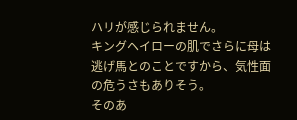ハリが感じられません。
キングヘイローの肌でさらに母は逃げ馬とのことですから、気性面の危うさもありそう。
そのあ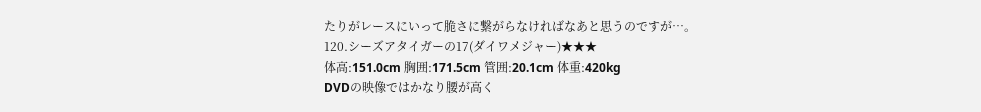たりがレースにいって脆さに繋がらなければなあと思うのですが…。
120.シーズアタイガーの17(ダイワメジャー)★★★
体高:151.0cm 胸囲:171.5cm 管囲:20.1cm 体重:420kg
DVDの映像ではかなり腰が高く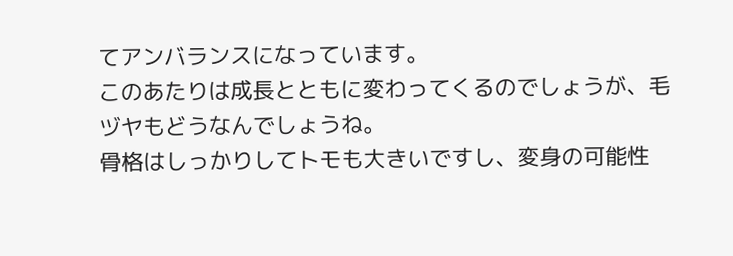てアンバランスになっています。
このあたりは成長とともに変わってくるのでしょうが、毛ヅヤもどうなんでしょうね。
骨格はしっかりしてトモも大きいですし、変身の可能性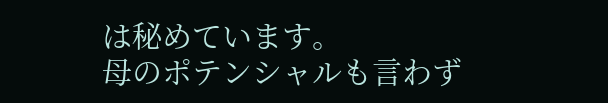は秘めています。
母のポテンシャルも言わず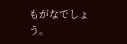もがなでしょう。